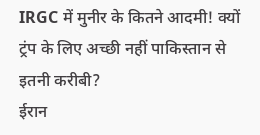IRGC में मुनीर के कितने आदमी! क्यों ट्रंप के लिए अच्छी नहीं पाकिस्तान से इतनी करीबी?
ईरान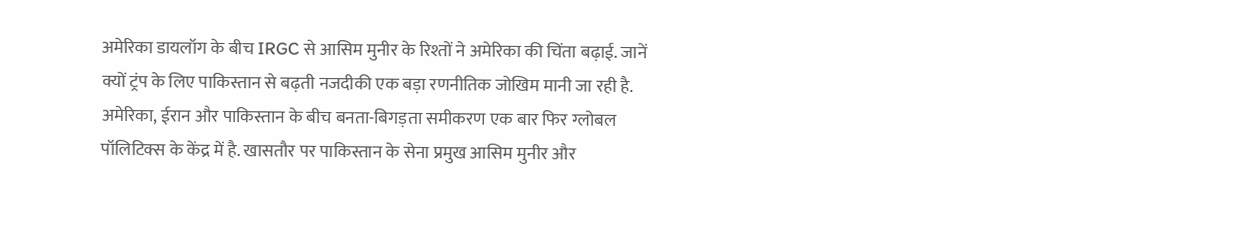अमेरिका डायलॉग के बीच IRGC से आसिम मुनीर के रिश्तों ने अमेरिका की चिंता बढ़ाई. जानें क्यों ट्रंप के लिए पाकिस्तान से बढ़ती नजदीकी एक बड़ा रणनीतिक जोखिम मानी जा रही है.
अमेरिका, ईरान और पाकिस्तान के बीच बनता-बिगड़ता समीकरण एक बार फिर ग्लोबल पॉलिटिक्स के केंद्र में है. खासतौर पर पाकिस्तान के सेना प्रमुख आसिम मुनीर और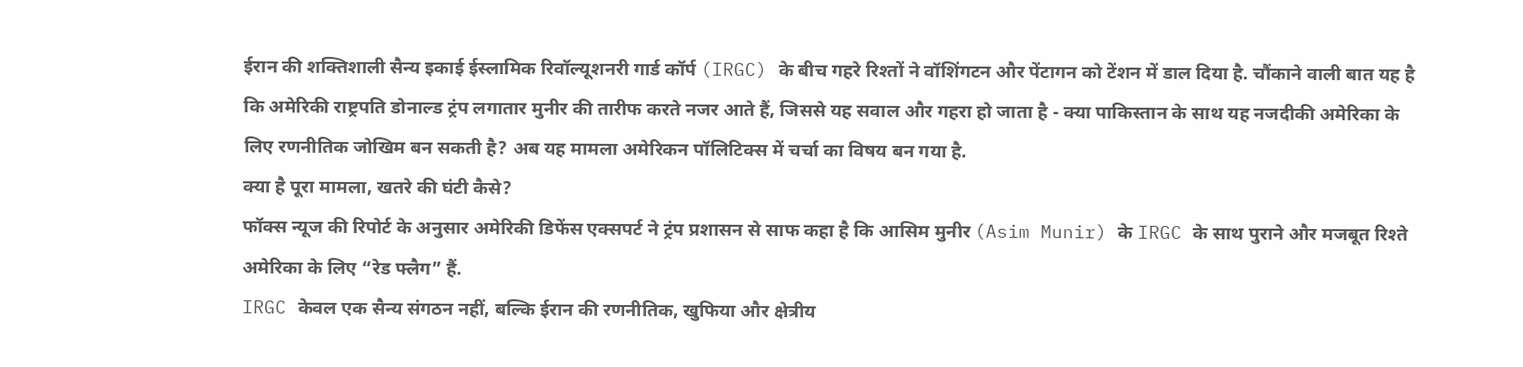ईरान की शक्तिशाली सैन्य इकाई ईस्लामिक रिवॉल्यूशनरी गार्ड कॉर्प (IRGC) के बीच गहरे रिश्तों ने वॉशिंगटन और पेंटागन को टेंशन में डाल दिया है. चौंकाने वाली बात यह है कि अमेरिकी राष्ट्रपति डोनाल्ड ट्रंप लगातार मुनीर की तारीफ करते नजर आते हैं, जिससे यह सवाल और गहरा हो जाता है - क्या पाकिस्तान के साथ यह नजदीकी अमेरिका के लिए रणनीतिक जोखिम बन सकती है? अब यह मामला अमेरिकन पॉलिटिक्स में चर्चा का विषय बन गया है.
क्या है पूरा मामला, खतरे की घंटी कैसे?
फॉक्स न्यूज की रिपोर्ट के अनुसार अमेरिकी डिफेंस एक्सपर्ट ने ट्रंप प्रशासन से साफ कहा है कि आसिम मुनीर (Asim Munir) के IRGC के साथ पुराने और मजबूत रिश्ते अमेरिका के लिए “रेड फ्लैग” हैं.
IRGC केवल एक सैन्य संगठन नहीं, बल्कि ईरान की रणनीतिक, खुफिया और क्षेत्रीय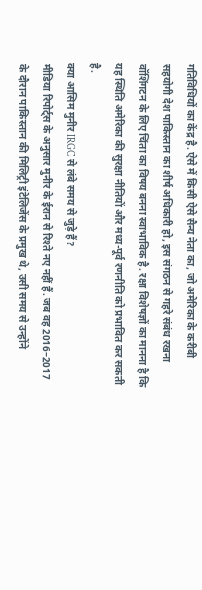गतिविधियों का केंद्र है. ऐसे में किसी ऐसे सैन्य नेता का, जो अमेरिका के करीबी सहयोगी देश पाकिस्तान का शीर्ष अधिकारी हो, इस संगठन से गहरे संबंध रखना वॉशिंगटन के लिए चिंता का विषय बनना स्वाभाविक है. रक्षा विशेषज्ञों का मानना है कि यह स्थिति अमेरिका की सुरक्षा नीतियों और मध्य-पूर्व रणनीति को प्रभावित कर सकती है.
क्या आसिम मुनीर IRGC से लंबे समय से जुड़े हैं?
मीडिया रिपोर्ट्स के अनुसार मुनीर के ईरान से रिश्ते नए नहीं हैं. जब वह 2016–2017 के दौरान पाकिस्तान की मिलिट्री इंटेलिजेंस के प्रमुख थे, उसी समय से उन्होंने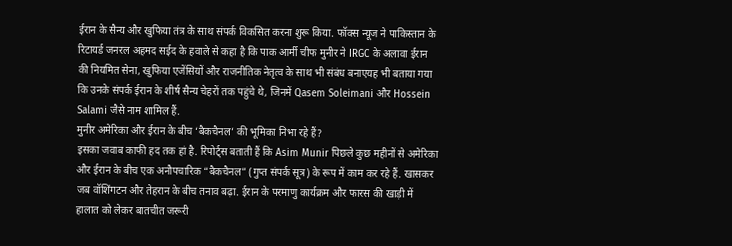ईरान के सैन्य और खुफिया तंत्र के साथ संपर्क विकसित करना शुरू किया. फॉक्स न्यूज ने पाकिस्तान के रिटायर्ड जनरल अहमद सईद के हवाले से कहा है कि पाक आर्मी चीफ मुनीर ने IRGC के अलावा ईरान की नियमित सेना, खुफिया एजेंसियों और राजनीतिक नेतृत्व के साथ भी संबंध बनाएयह भी बताया गया कि उनके संपर्क ईरान के शीर्ष सैन्य चेहरों तक पहुंचे थे, जिनमें Qasem Soleimani और Hossein Salami जैसे नाम शामिल हैं.
मुनीर अमेरिका और ईरान के बीच ‘बैकचैनल’ की भूमिका निभा रहे हैं?
इसका जवाब काफी हद तक हां है. रिपोर्ट्स बताती हैं कि Asim Munir पिछले कुछ महीनों से अमेरिका और ईरान के बीच एक अनौपचारिक “बैकचैनल” (गुप्त संपर्क सूत्र) के रूप में काम कर रहे हैं. खासकर जब वॉशिंगटन और तेहरान के बीच तनाव बढ़ा. ईरान के परमाणु कार्यक्रम और फारस की खाड़ी में हालात को लेकर बातचीत जरूरी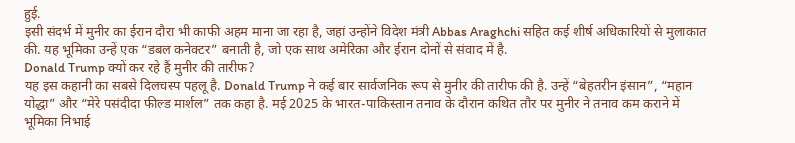हुई.
इसी संदर्भ में मुनीर का ईरान दौरा भी काफी अहम माना जा रहा है, जहां उन्होंने विदेश मंत्री Abbas Araghchi सहित कई शीर्ष अधिकारियों से मुलाकात की. यह भूमिका उन्हें एक “डबल कनेक्टर” बनाती है, जो एक साथ अमेरिका और ईरान दोनों से संवाद में है.
Donald Trump क्यों कर रहे हैं मुनीर की तारीफ?
यह इस कहानी का सबसे दिलचस्प पहलू है. Donald Trump ने कई बार सार्वजनिक रूप से मुनीर की तारीफ की है. उन्हें “बेहतरीन इंसान”, “महान योद्धा” और “मेरे पसंदीदा फील्ड मार्शल” तक कहा है. मई 2025 के भारत-पाकिस्तान तनाव के दौरान कथित तौर पर मुनीर ने तनाव कम कराने में भूमिका निभाई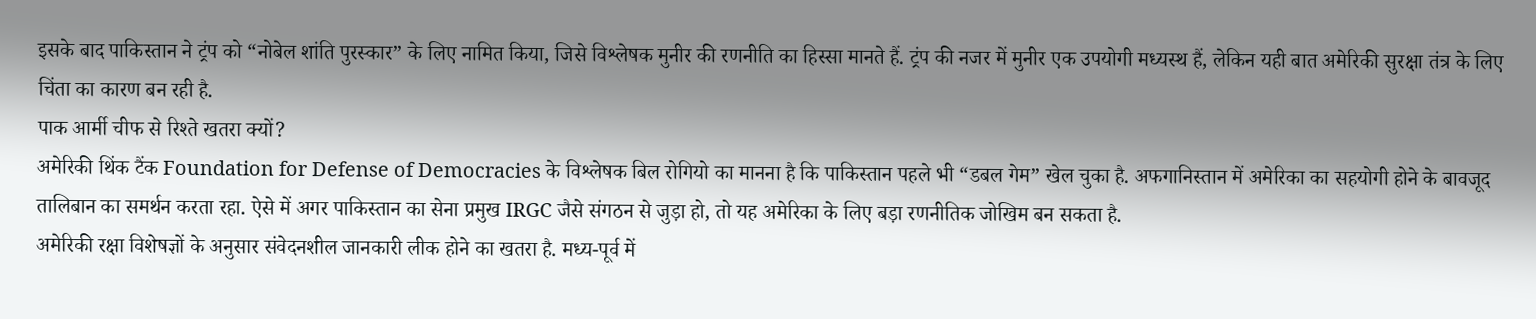इसके बाद पाकिस्तान ने ट्रंप को “नोबेल शांति पुरस्कार” के लिए नामित किया, जिसे विश्लेषक मुनीर की रणनीति का हिस्सा मानते हैं. ट्रंप की नजर में मुनीर एक उपयोगी मध्यस्थ हैं, लेकिन यही बात अमेरिकी सुरक्षा तंत्र के लिए चिंता का कारण बन रही है.
पाक आर्मी चीफ से रिश्ते खतरा क्यों?
अमेरिकी थिंक टैंक Foundation for Defense of Democracies के विश्लेषक बिल रोगियो का मानना है कि पाकिस्तान पहले भी “डबल गेम” खेल चुका है. अफगानिस्तान में अमेरिका का सहयोगी होने के बावजूद तालिबान का समर्थन करता रहा. ऐसे में अगर पाकिस्तान का सेना प्रमुख IRGC जैसे संगठन से जुड़ा हो, तो यह अमेरिका के लिए बड़ा रणनीतिक जोखिम बन सकता है.
अमेरिकी रक्षा विशेषज्ञों के अनुसार संवेदनशील जानकारी लीक होने का खतरा है. मध्य-पूर्व में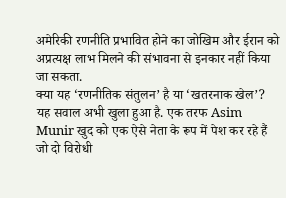अमेरिकी रणनीति प्रभावित होने का जोखिम और ईरान को अप्रत्यक्ष लाभ मिलने की संभावना से इनकार नहीं किया जा सकता.
क्या यह ‘रणनीतिक संतुलन’ है या ‘खतरनाक खेल’?
यह सवाल अभी खुला हुआ है. एक तरफ Asim Munir खुद को एक ऐसे नेता के रूप में पेश कर रहे हैं जो दो विरोधी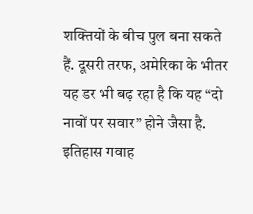शक्तियों के बीच पुल बना सकते हैं. दूसरी तरफ, अमेरिका के भीतर यह डर भी बढ़ रहा है कि यह “दो नावों पर सवार” होने जैसा है. इतिहास गवाह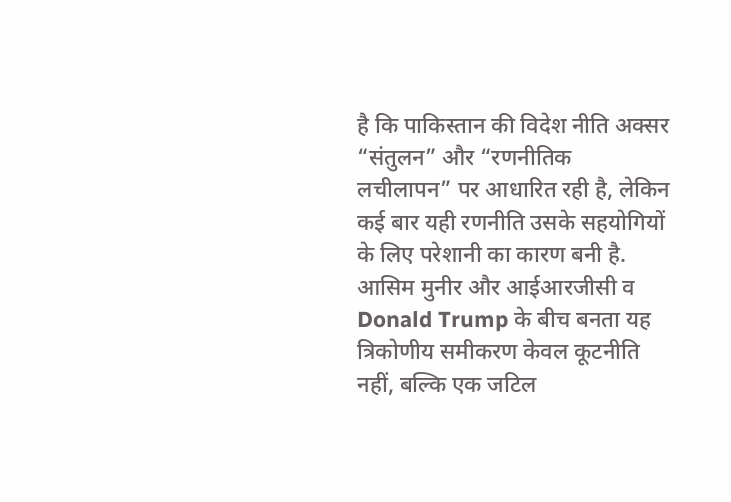है कि पाकिस्तान की विदेश नीति अक्सर “संतुलन” और “रणनीतिक लचीलापन” पर आधारित रही है, लेकिन कई बार यही रणनीति उसके सहयोगियों के लिए परेशानी का कारण बनी है.
आसिम मुनीर और आईआरजीसी व Donald Trump के बीच बनता यह त्रिकोणीय समीकरण केवल कूटनीति नहीं, बल्कि एक जटिल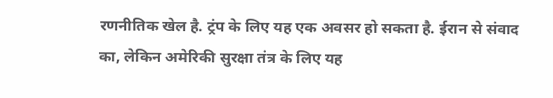रणनीतिक खेल है. ट्रंप के लिए यह एक अवसर हो सकता है. ईरान से संवाद का, लेकिन अमेरिकी सुरक्षा तंत्र के लिए यह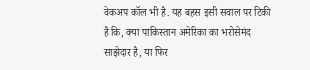वेकअप कॉल भी है. यह बहस इसी सवाल पर टिकी है कि, क्या पाकिस्तान अमेरिका का भरोसेमंद साझेदार है, या फिर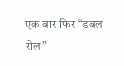एक बार फिर “डबल रोल”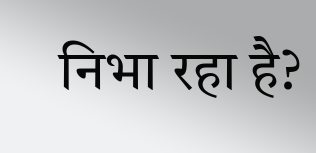निभा रहा है?